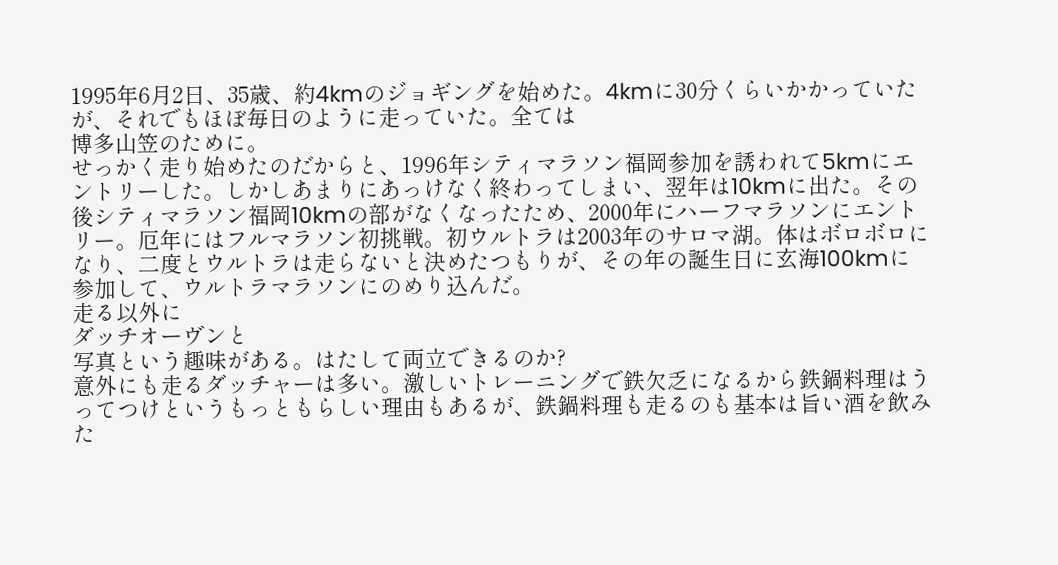1995年6月2日、35歳、約4kmのジョギングを始めた。4kmに30分くらいかかっていたが、それでもほぼ毎日のように走っていた。全ては
博多山笠のために。
せっかく走り始めたのだからと、1996年シティマラソン福岡参加を誘われて5kmにエントリーした。しかしあまりにあっけなく終わってしまい、翌年は10kmに出た。その後シティマラソン福岡10kmの部がなくなったため、2000年にハーフマラソンにエントリー。厄年にはフルマラソン初挑戦。初ウルトラは2003年のサロマ湖。体はボロボロになり、二度とウルトラは走らないと決めたつもりが、その年の誕生日に玄海100kmに参加して、ウルトラマラソンにのめり込んだ。
走る以外に
ダッチオーヴンと
写真という趣味がある。はたして両立できるのか?
意外にも走るダッチャーは多い。激しいトレーニングで鉄欠乏になるから鉄鍋料理はうってつけというもっともらしい理由もあるが、鉄鍋料理も走るのも基本は旨い酒を飲みた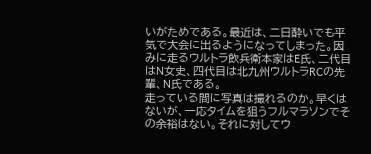いがためである。最近は、二日酔いでも平気で大会に出るようになってしまった。因みに走るウルトラ飲兵衛本家はE氏、二代目はN女史、四代目は北九州ウルトラRCの先輩、N氏である。
走っている間に写真は撮れるのか。早くはないが、一応タイムを狙うフルマラソンでその余裕はない。それに対してウ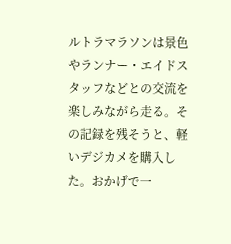ルトラマラソンは景色やランナー・エイドスタッフなどとの交流を楽しみながら走る。その記録を残そうと、軽いデジカメを購入した。おかげで一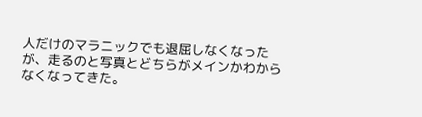人だけのマラニックでも退屈しなくなったが、走るのと写真とどちらがメインかわからなくなってきた。